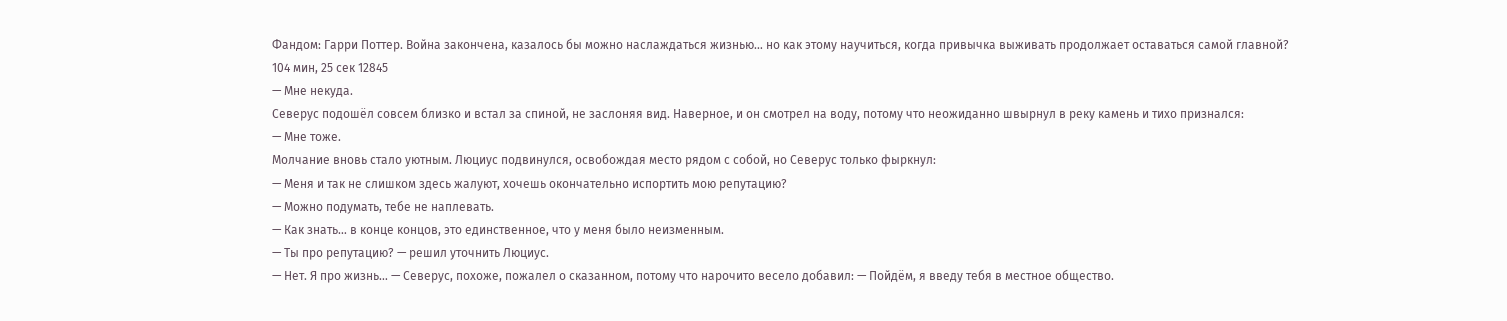Фандом: Гарри Поттер. Война закончена, казалось бы можно наслаждаться жизнью… но как этому научиться, когда привычка выживать продолжает оставаться самой главной?
104 мин, 25 сек 12845
— Мне некуда.
Северус подошёл совсем близко и встал за спиной, не заслоняя вид. Наверное, и он смотрел на воду, потому что неожиданно швырнул в реку камень и тихо признался:
— Мне тоже.
Молчание вновь стало уютным. Люциус подвинулся, освобождая место рядом с собой, но Северус только фыркнул:
— Меня и так не слишком здесь жалуют, хочешь окончательно испортить мою репутацию?
— Можно подумать, тебе не наплевать.
— Как знать… в конце концов, это единственное, что у меня было неизменным.
— Ты про репутацию? — решил уточнить Люциус.
— Нет. Я про жизнь… — Северус, похоже, пожалел о сказанном, потому что нарочито весело добавил: — Пойдём, я введу тебя в местное общество.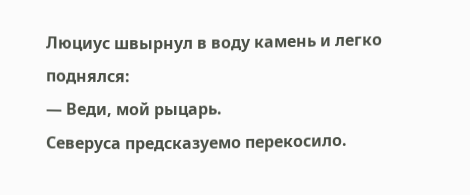Люциус швырнул в воду камень и легко поднялся:
— Веди, мой рыцарь.
Северуса предсказуемо перекосило.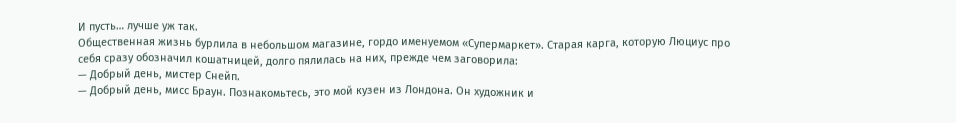И пусть… лучше уж так.
Общественная жизнь бурлила в небольшом магазине, гордо именуемом «Супермаркет». Старая карга, которую Люциус про себя сразу обозначил кошатницей, долго пялилась на них, прежде чем заговорила:
— Добрый день, мистер Снейп.
— Добрый день, мисс Браун. Познакомьтесь, это мой кузен из Лондона. Он художник и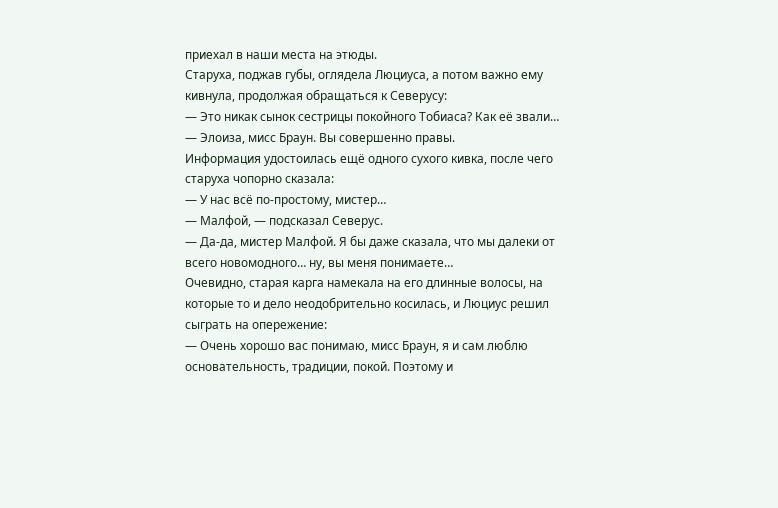приехал в наши места на этюды.
Старуха, поджав губы, оглядела Люциуса, а потом важно ему кивнула, продолжая обращаться к Северусу:
— Это никак сынок сестрицы покойного Тобиаса? Как её звали…
— Элоиза, мисс Браун. Вы совершенно правы.
Информация удостоилась ещё одного сухого кивка, после чего старуха чопорно сказала:
— У нас всё по-простому, мистер…
— Малфой, — подсказал Северус.
— Да-да, мистер Малфой. Я бы даже сказала, что мы далеки от всего новомодного… ну, вы меня понимаете…
Очевидно, старая карга намекала на его длинные волосы, на которые то и дело неодобрительно косилась, и Люциус решил сыграть на опережение:
— Очень хорошо вас понимаю, мисс Браун, я и сам люблю основательность, традиции, покой. Поэтому и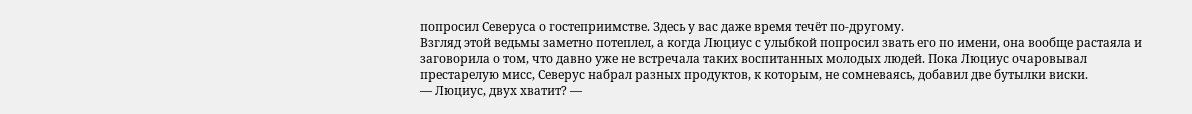попросил Северуса о гостеприимстве. Здесь у вас даже время течёт по-другому.
Взгляд этой ведьмы заметно потеплел, а когда Люциус с улыбкой попросил звать его по имени, она вообще растаяла и заговорила о том, что давно уже не встречала таких воспитанных молодых людей. Пока Люциус очаровывал престарелую мисс, Северус набрал разных продуктов, к которым, не сомневаясь, добавил две бутылки виски.
— Люциус, двух хватит? —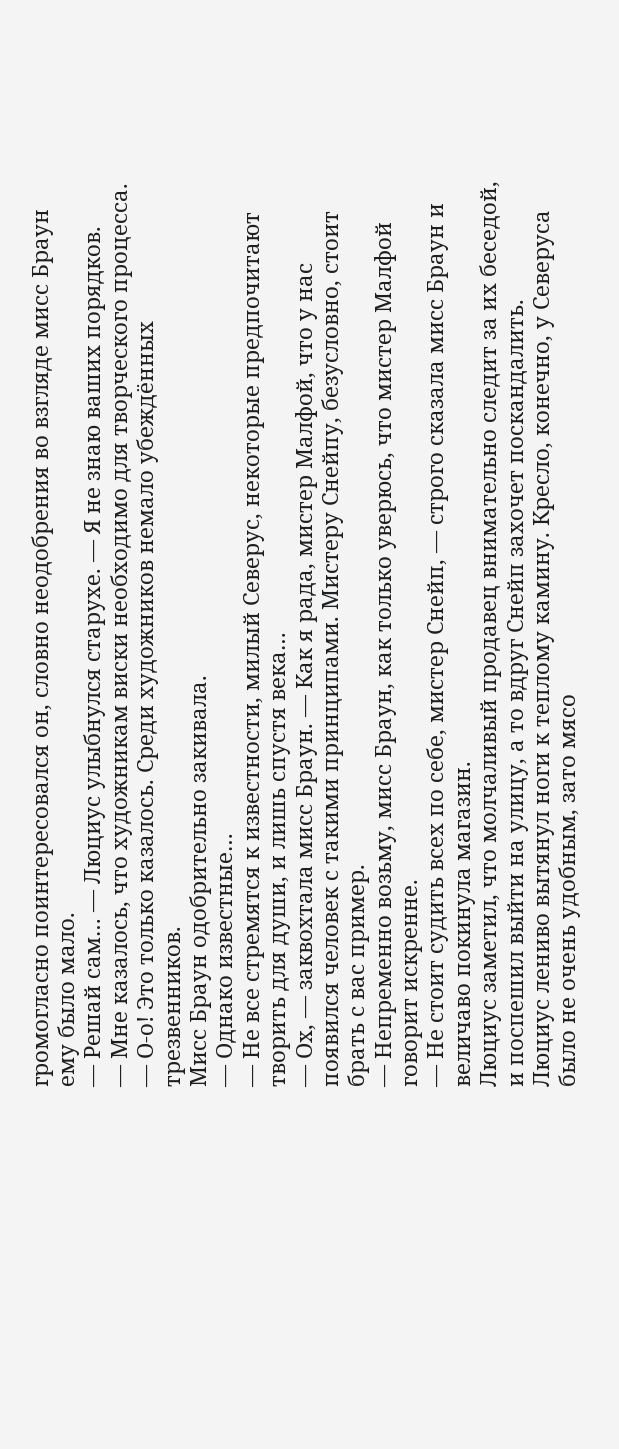громогласно поинтересовался он, словно неодобрения во взгляде мисс Браун ему было мало.
— Решай сам… — Люциус улыбнулся старухе. — Я не знаю ваших порядков.
— Мне казалось, что художникам виски необходимо для творческого процесса.
— О-о! Это только казалось. Среди художников немало убеждённых трезвенников.
Мисс Браун одобрительно закивала.
— Однако известные…
— Не все стремятся к известности, милый Северус, некоторые предпочитают творить для души, и лишь спустя века…
— Ох, — заквохтала мисс Браун. — Как я рада, мистер Малфой, что у нас появился человек с такими принципами. Мистеру Снейпу, безусловно, стоит брать с вас пример.
— Непременно возьму, мисс Браун, как только уверюсь, что мистер Малфой говорит искренне.
— Не стоит судить всех по себе, мистер Снейп, — строго сказала мисс Браун и величаво покинула магазин.
Люциус заметил, что молчаливый продавец внимательно следит за их беседой, и поспешил выйти на улицу, а то вдруг Снейп захочет поскандалить.
Люциус лениво вытянул ноги к теплому камину. Кресло, конечно, у Северуса было не очень удобным, зато мясо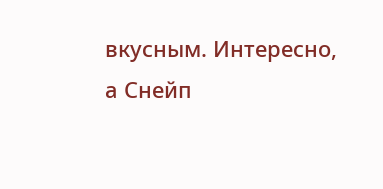вкусным. Интересно, а Снейп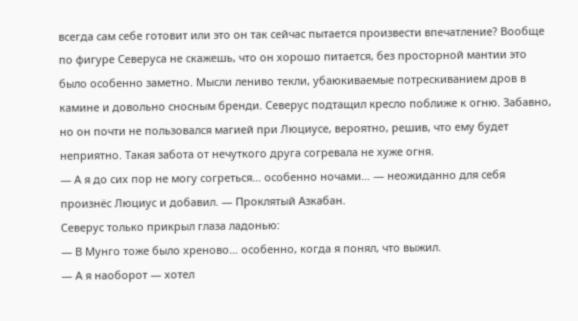всегда сам себе готовит или это он так сейчас пытается произвести впечатление? Вообще по фигуре Северуса не скажешь, что он хорошо питается, без просторной мантии это было особенно заметно. Мысли лениво текли, убаюкиваемые потрескиванием дров в камине и довольно сносным бренди. Северус подтащил кресло поближе к огню. Забавно, но он почти не пользовался магией при Люциусе, вероятно, решив, что ему будет неприятно. Такая забота от нечуткого друга согревала не хуже огня.
— А я до сих пор не могу согреться… особенно ночами… — неожиданно для себя произнёс Люциус и добавил. — Проклятый Азкабан.
Северус только прикрыл глаза ладонью:
— В Мунго тоже было хреново… особенно, когда я понял, что выжил.
— А я наоборот — хотел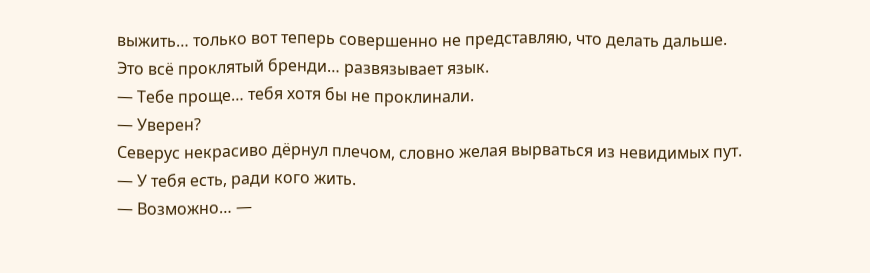выжить… только вот теперь совершенно не представляю, что делать дальше.
Это всё проклятый бренди… развязывает язык.
— Тебе проще… тебя хотя бы не проклинали.
— Уверен?
Северус некрасиво дёрнул плечом, словно желая вырваться из невидимых пут.
— У тебя есть, ради кого жить.
— Возможно… —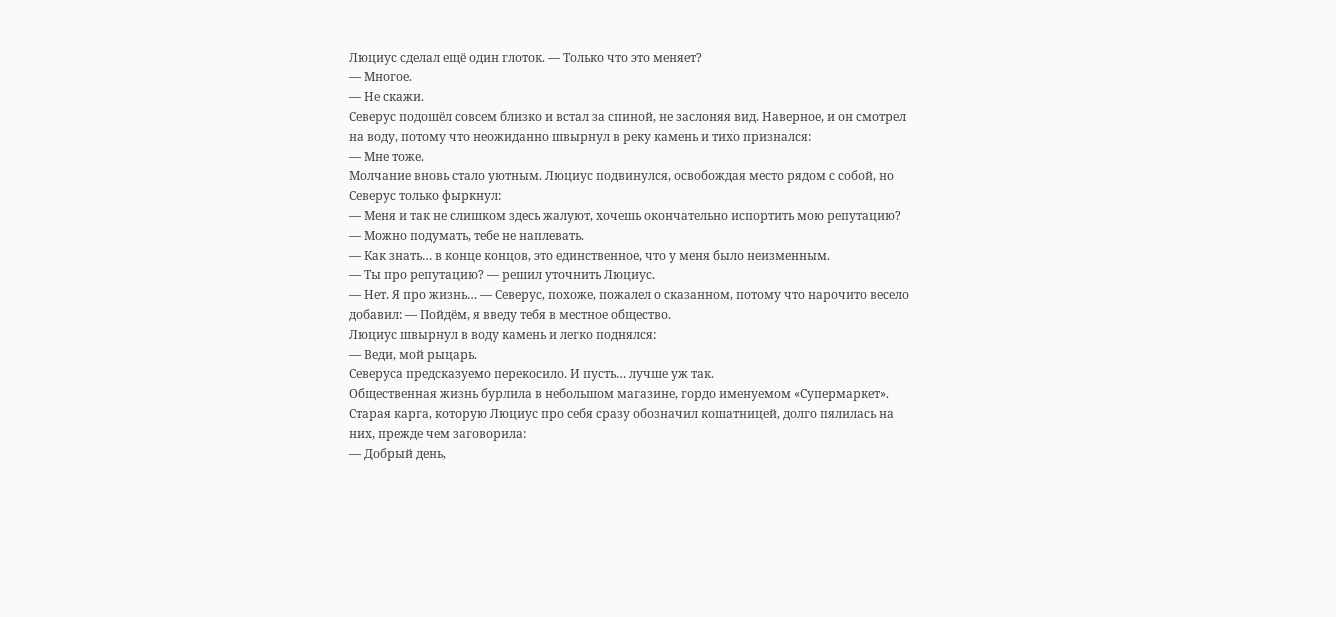Люциус сделал ещё один глоток. — Только что это меняет?
— Многое.
— Не скажи.
Северус подошёл совсем близко и встал за спиной, не заслоняя вид. Наверное, и он смотрел на воду, потому что неожиданно швырнул в реку камень и тихо признался:
— Мне тоже.
Молчание вновь стало уютным. Люциус подвинулся, освобождая место рядом с собой, но Северус только фыркнул:
— Меня и так не слишком здесь жалуют, хочешь окончательно испортить мою репутацию?
— Можно подумать, тебе не наплевать.
— Как знать… в конце концов, это единственное, что у меня было неизменным.
— Ты про репутацию? — решил уточнить Люциус.
— Нет. Я про жизнь… — Северус, похоже, пожалел о сказанном, потому что нарочито весело добавил: — Пойдём, я введу тебя в местное общество.
Люциус швырнул в воду камень и легко поднялся:
— Веди, мой рыцарь.
Северуса предсказуемо перекосило. И пусть… лучше уж так.
Общественная жизнь бурлила в небольшом магазине, гордо именуемом «Супермаркет». Старая карга, которую Люциус про себя сразу обозначил кошатницей, долго пялилась на них, прежде чем заговорила:
— Добрый день,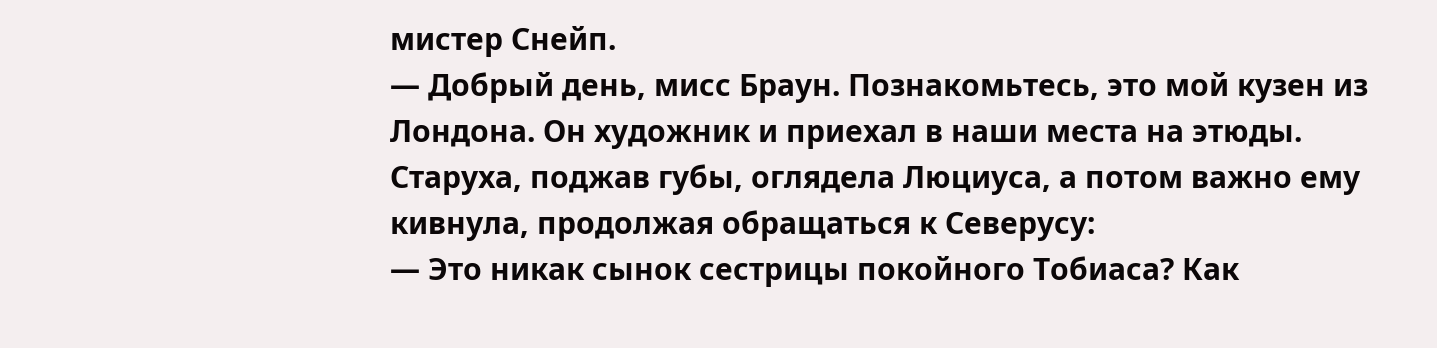мистер Снейп.
— Добрый день, мисс Браун. Познакомьтесь, это мой кузен из Лондона. Он художник и приехал в наши места на этюды.
Старуха, поджав губы, оглядела Люциуса, а потом важно ему кивнула, продолжая обращаться к Северусу:
— Это никак сынок сестрицы покойного Тобиаса? Как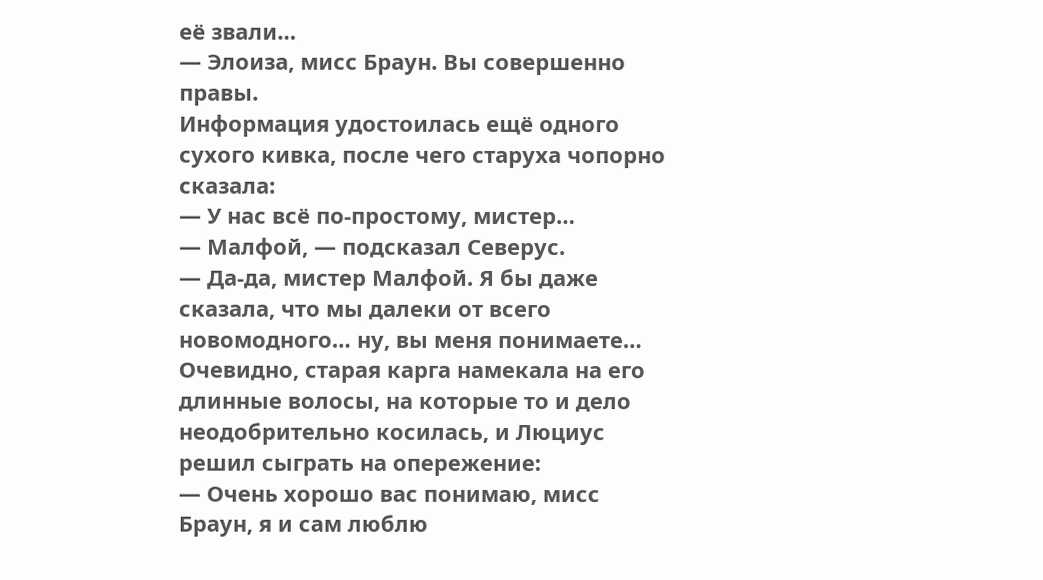её звали…
— Элоиза, мисс Браун. Вы совершенно правы.
Информация удостоилась ещё одного сухого кивка, после чего старуха чопорно сказала:
— У нас всё по-простому, мистер…
— Малфой, — подсказал Северус.
— Да-да, мистер Малфой. Я бы даже сказала, что мы далеки от всего новомодного… ну, вы меня понимаете…
Очевидно, старая карга намекала на его длинные волосы, на которые то и дело неодобрительно косилась, и Люциус решил сыграть на опережение:
— Очень хорошо вас понимаю, мисс Браун, я и сам люблю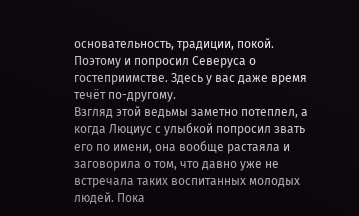основательность, традиции, покой. Поэтому и попросил Северуса о гостеприимстве. Здесь у вас даже время течёт по-другому.
Взгляд этой ведьмы заметно потеплел, а когда Люциус с улыбкой попросил звать его по имени, она вообще растаяла и заговорила о том, что давно уже не встречала таких воспитанных молодых людей. Пока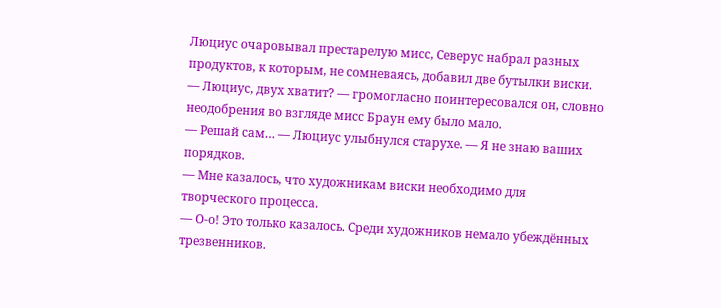Люциус очаровывал престарелую мисс, Северус набрал разных продуктов, к которым, не сомневаясь, добавил две бутылки виски.
— Люциус, двух хватит? — громогласно поинтересовался он, словно неодобрения во взгляде мисс Браун ему было мало.
— Решай сам… — Люциус улыбнулся старухе. — Я не знаю ваших порядков.
— Мне казалось, что художникам виски необходимо для творческого процесса.
— О-о! Это только казалось. Среди художников немало убеждённых трезвенников.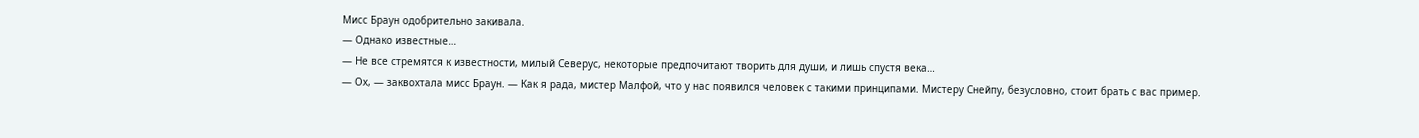Мисс Браун одобрительно закивала.
— Однако известные…
— Не все стремятся к известности, милый Северус, некоторые предпочитают творить для души, и лишь спустя века…
— Ох, — заквохтала мисс Браун. — Как я рада, мистер Малфой, что у нас появился человек с такими принципами. Мистеру Снейпу, безусловно, стоит брать с вас пример.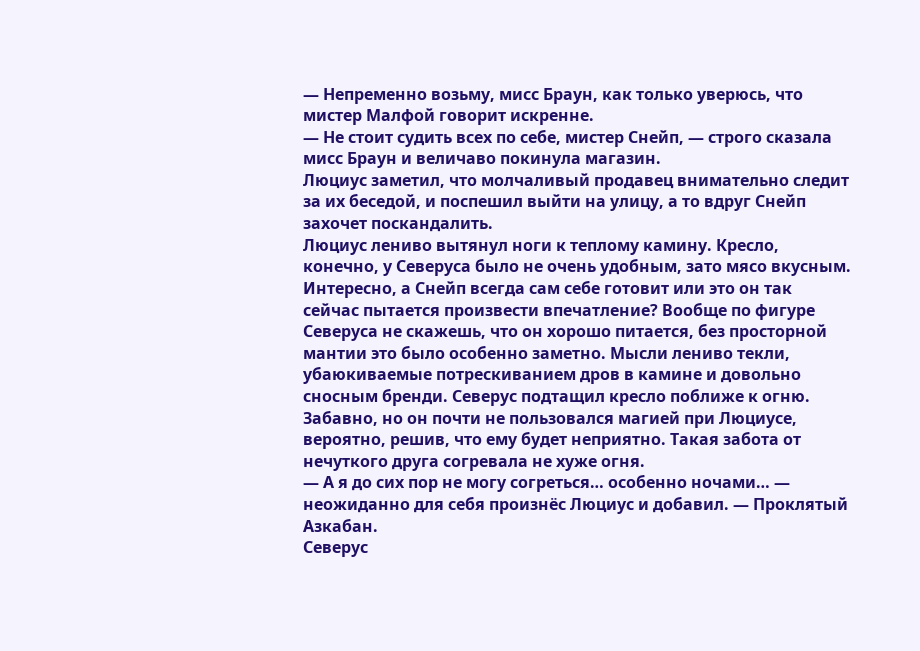— Непременно возьму, мисс Браун, как только уверюсь, что мистер Малфой говорит искренне.
— Не стоит судить всех по себе, мистер Снейп, — строго сказала мисс Браун и величаво покинула магазин.
Люциус заметил, что молчаливый продавец внимательно следит за их беседой, и поспешил выйти на улицу, а то вдруг Снейп захочет поскандалить.
Люциус лениво вытянул ноги к теплому камину. Кресло, конечно, у Северуса было не очень удобным, зато мясо вкусным. Интересно, а Снейп всегда сам себе готовит или это он так сейчас пытается произвести впечатление? Вообще по фигуре Северуса не скажешь, что он хорошо питается, без просторной мантии это было особенно заметно. Мысли лениво текли, убаюкиваемые потрескиванием дров в камине и довольно сносным бренди. Северус подтащил кресло поближе к огню. Забавно, но он почти не пользовался магией при Люциусе, вероятно, решив, что ему будет неприятно. Такая забота от нечуткого друга согревала не хуже огня.
— А я до сих пор не могу согреться… особенно ночами… — неожиданно для себя произнёс Люциус и добавил. — Проклятый Азкабан.
Северус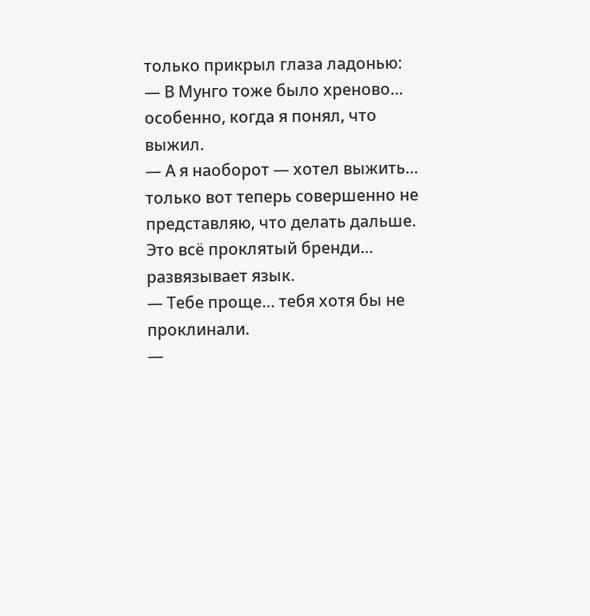только прикрыл глаза ладонью:
— В Мунго тоже было хреново… особенно, когда я понял, что выжил.
— А я наоборот — хотел выжить… только вот теперь совершенно не представляю, что делать дальше.
Это всё проклятый бренди… развязывает язык.
— Тебе проще… тебя хотя бы не проклинали.
—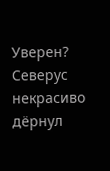Уверен?
Северус некрасиво дёрнул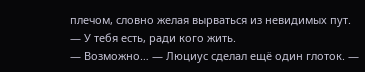плечом, словно желая вырваться из невидимых пут.
— У тебя есть, ради кого жить.
— Возможно… — Люциус сделал ещё один глоток. —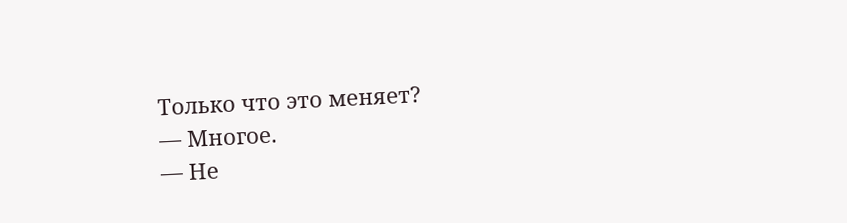Только что это меняет?
— Многое.
— Не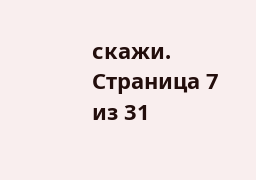скажи.
Страница 7 из 31